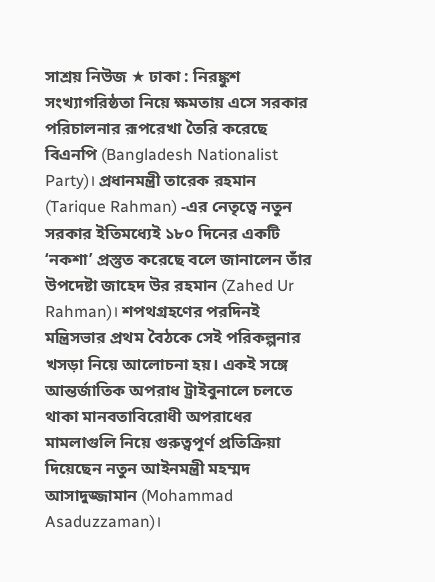সাশ্রয় নিউজ ★ ঢাকা : নিরঙ্কুশ সংখ্যাগরিষ্ঠতা নিয়ে ক্ষমতায় এসে সরকার পরিচালনার রূপরেখা তৈরি করেছে বিএনপি (Bangladesh Nationalist Party)। প্রধানমন্ত্রী তারেক রহমান (Tarique Rahman) -এর নেতৃত্বে নতুন সরকার ইতিমধ্যেই ১৮০ দিনের একটি ‘নকশা’ প্রস্তুত করেছে বলে জানালেন তাঁর উপদেষ্টা জাহেদ উর রহমান (Zahed Ur Rahman)। শপথগ্রহণের পরদিনই মন্ত্রিসভার প্রথম বৈঠকে সেই পরিকল্পনার খসড়া নিয়ে আলোচনা হয়। একই সঙ্গে আন্তর্জাতিক অপরাধ ট্রাইবুনালে চলতে থাকা মানবতাবিরোধী অপরাধের মামলাগুলি নিয়ে গুরুত্বপূর্ণ প্রতিক্রিয়া দিয়েছেন নতুন আইনমন্ত্রী মহম্মদ আসাদুজ্জামান (Mohammad Asaduzzaman)।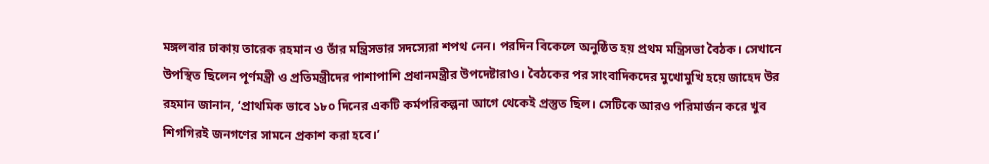মঙ্গলবার ঢাকায় তারেক রহমান ও তাঁর মন্ত্রিসভার সদস্যেরা শপথ নেন। পরদিন বিকেলে অনুষ্ঠিত হয় প্রথম মন্ত্রিসভা বৈঠক। সেখানে উপস্থিত ছিলেন পূর্ণমন্ত্রী ও প্রতিমন্ত্রীদের পাশাপাশি প্রধানমন্ত্রীর উপদেষ্টারাও। বৈঠকের পর সাংবাদিকদের মুখোমুখি হয়ে জাহেদ উর রহমান জানান, ‘প্রাথমিক ভাবে ১৮০ দিনের একটি কর্মপরিকল্পনা আগে থেকেই প্রস্তুত ছিল। সেটিকে আরও পরিমার্জন করে খুব শিগগিরই জনগণের সামনে প্রকাশ করা হবে।’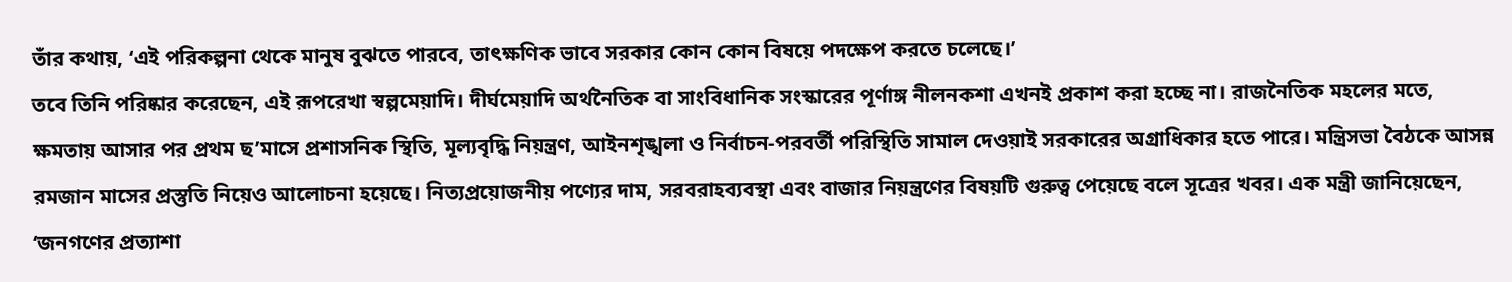তাঁর কথায়, ‘এই পরিকল্পনা থেকে মানুষ বুঝতে পারবে, তাৎক্ষণিক ভাবে সরকার কোন কোন বিষয়ে পদক্ষেপ করতে চলেছে।’
তবে তিনি পরিষ্কার করেছেন, এই রূপরেখা স্বল্পমেয়াদি। দীর্ঘমেয়াদি অর্থনৈতিক বা সাংবিধানিক সংস্কারের পূর্ণাঙ্গ নীলনকশা এখনই প্রকাশ করা হচ্ছে না। রাজনৈতিক মহলের মতে, ক্ষমতায় আসার পর প্রথম ছ’মাসে প্রশাসনিক স্থিতি, মূল্যবৃদ্ধি নিয়ন্ত্রণ, আইনশৃঙ্খলা ও নির্বাচন-পরবর্তী পরিস্থিতি সামাল দেওয়াই সরকারের অগ্রাধিকার হতে পারে। মন্ত্রিসভা বৈঠকে আসন্ন রমজান মাসের প্রস্তুতি নিয়েও আলোচনা হয়েছে। নিত্যপ্রয়োজনীয় পণ্যের দাম, সরবরাহব্যবস্থা এবং বাজার নিয়ন্ত্রণের বিষয়টি গুরুত্ব পেয়েছে বলে সূত্রের খবর। এক মন্ত্রী জানিয়েছেন, ‘জনগণের প্রত্যাশা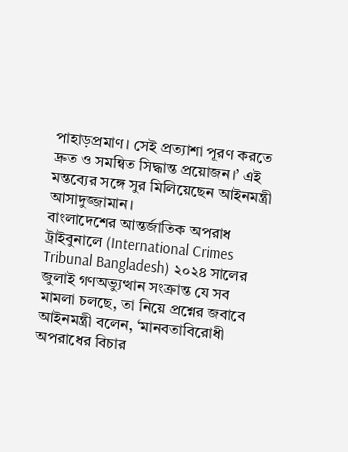পাহাড়প্রমাণ। সেই প্রত্যাশা পূরণ করতে দ্রুত ও সমন্বিত সিদ্ধান্ত প্রয়োজন।’ এই মন্তব্যের সঙ্গে সুর মিলিয়েছেন আইনমন্ত্রী আসাদুজ্জামান।
বাংলাদেশের আন্তর্জাতিক অপরাধ ট্রাইবুনালে (International Crimes Tribunal Bangladesh) ২০২৪ সালের জুলাই গণঅভ্যুত্থান সংক্রান্ত যে সব মামলা চলছে, তা নিয়ে প্রশ্নের জবাবে আইনমন্ত্রী বলেন, ‘মানবতাবিরোধী অপরাধের বিচার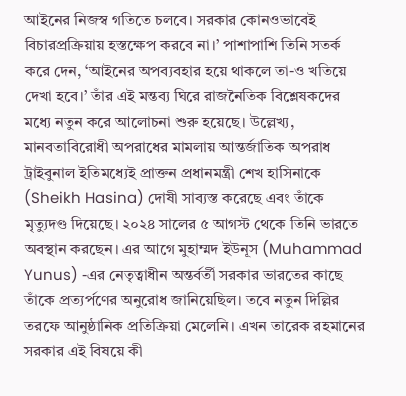আইনের নিজস্ব গতিতে চলবে। সরকার কোনওভাবেই বিচারপ্রক্রিয়ায় হস্তক্ষেপ করবে না।’ পাশাপাশি তিনি সতর্ক করে দেন, ‘আইনের অপব্যবহার হয়ে থাকলে তা-ও খতিয়ে দেখা হবে।’ তাঁর এই মন্তব্য ঘিরে রাজনৈতিক বিশ্লেষকদের মধ্যে নতুন করে আলোচনা শুরু হয়েছে। উল্লেখ্য, মানবতাবিরোধী অপরাধের মামলায় আন্তর্জাতিক অপরাধ ট্রাইবুনাল ইতিমধ্যেই প্রাক্তন প্রধানমন্ত্রী শেখ হাসিনাকে (Sheikh Hasina) দোষী সাব্যস্ত করেছে এবং তাঁকে মৃত্যুদণ্ড দিয়েছে। ২০২৪ সালের ৫ আগস্ট থেকে তিনি ভারতে অবস্থান করছেন। এর আগে মুহাম্মদ ইউনূস (Muhammad Yunus) -এর নেতৃত্বাধীন অন্তর্বর্তী সরকার ভারতের কাছে তাঁকে প্রত্যর্পণের অনুরোধ জানিয়েছিল। তবে নতুন দিল্লির তরফে আনুষ্ঠানিক প্রতিক্রিয়া মেলেনি। এখন তারেক রহমানের সরকার এই বিষয়ে কী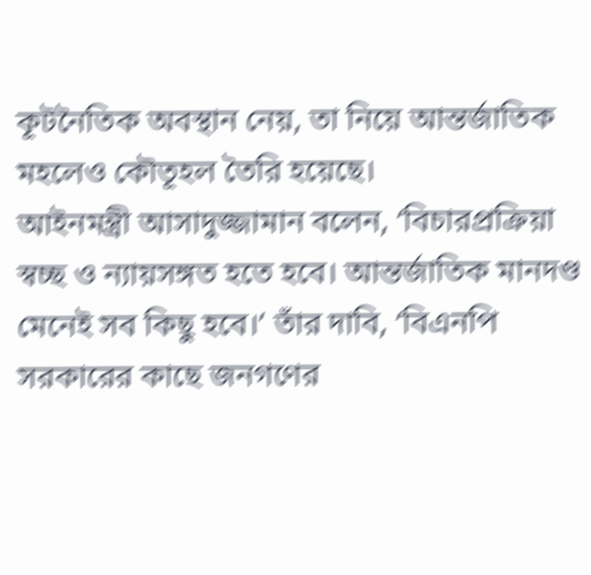কূটনৈতিক অবস্থান নেয়, তা নিয়ে আন্তর্জাতিক মহলেও কৌতূহল তৈরি হয়েছে।
আইনমন্ত্রী আসাদুজ্জামান বলেন, ‘বিচারপ্রক্রিয়া স্বচ্ছ ও ন্যায়সঙ্গত হতে হবে। আন্তর্জাতিক মানদণ্ড মেনেই সব কিছু হবে।’ তাঁর দাবি, ‘বিএনপি সরকারের কাছে জনগণের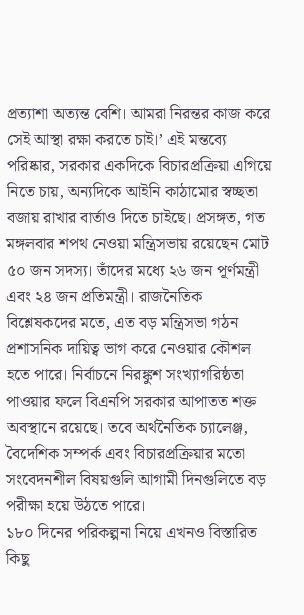প্রত্যাশা অত্যন্ত বেশি। আমরা নিরন্তর কাজ করে সেই আস্থা রক্ষা করতে চাই।’ এই মন্তব্যে পরিষ্কার, সরকার একদিকে বিচারপ্রক্রিয়া এগিয়ে নিতে চায়, অন্যদিকে আইনি কাঠামোর স্বচ্ছতা বজায় রাখার বার্তাও দিতে চাইছে। প্রসঙ্গত, গত মঙ্গলবার শপথ নেওয়া মন্ত্রিসভায় রয়েছেন মোট ৫০ জন সদস্য। তাঁদের মধ্যে ২৬ জন পূর্ণমন্ত্রী এবং ২৪ জন প্রতিমন্ত্রী। রাজনৈতিক বিশ্লেষকদের মতে, এত বড় মন্ত্রিসভা গঠন প্রশাসনিক দায়িত্ব ভাগ করে নেওয়ার কৌশল হতে পারে। নির্বাচনে নিরঙ্কুশ সংখ্যাগরিষ্ঠতা পাওয়ার ফলে বিএনপি সরকার আপাতত শক্ত অবস্থানে রয়েছে। তবে অর্থনৈতিক চ্যালেঞ্জ, বৈদেশিক সম্পর্ক এবং বিচারপ্রক্রিয়ার মতো সংবেদনশীল বিষয়গুলি আগামী দিনগুলিতে বড় পরীক্ষা হয়ে উঠতে পারে।
১৮০ দিনের পরিকল্পনা নিয়ে এখনও বিস্তারিত কিছু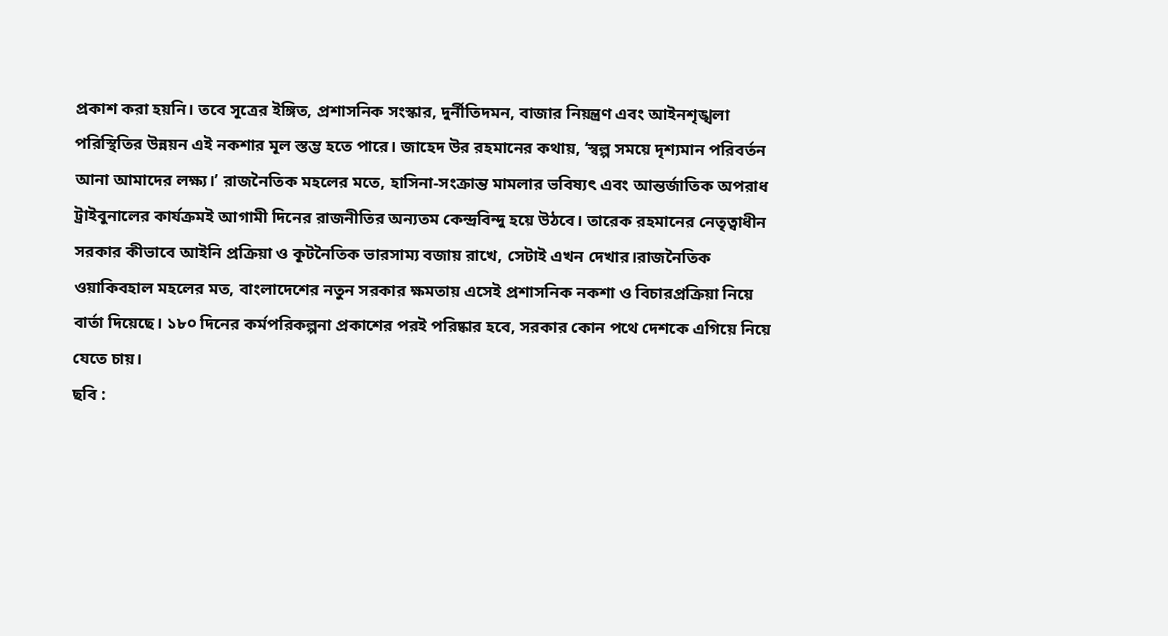প্রকাশ করা হয়নি। তবে সূত্রের ইঙ্গিত, প্রশাসনিক সংস্কার, দুর্নীতিদমন, বাজার নিয়ন্ত্রণ এবং আইনশৃঙ্খলা পরিস্থিতির উন্নয়ন এই নকশার মূল স্তম্ভ হতে পারে। জাহেদ উর রহমানের কথায়, ‘স্বল্প সময়ে দৃশ্যমান পরিবর্তন আনা আমাদের লক্ষ্য।’ রাজনৈতিক মহলের মতে, হাসিনা-সংক্রান্ত মামলার ভবিষ্যৎ এবং আন্তর্জাতিক অপরাধ ট্রাইবুনালের কার্যক্রমই আগামী দিনের রাজনীতির অন্যতম কেন্দ্রবিন্দু হয়ে উঠবে। তারেক রহমানের নেতৃত্বাধীন সরকার কীভাবে আইনি প্রক্রিয়া ও কূটনৈতিক ভারসাম্য বজায় রাখে, সেটাই এখন দেখার।রাজনৈতিক ওয়াকিবহাল মহলের মত, বাংলাদেশের নতুন সরকার ক্ষমতায় এসেই প্রশাসনিক নকশা ও বিচারপ্রক্রিয়া নিয়ে বার্তা দিয়েছে। ১৮০ দিনের কর্মপরিকল্পনা প্রকাশের পরই পরিষ্কার হবে, সরকার কোন পথে দেশকে এগিয়ে নিয়ে যেতে চায়।
ছবি :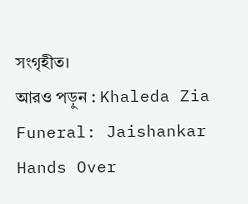সংগৃহীত।
আরও পড়ুন : Khaleda Zia Funeral: Jaishankar Hands Over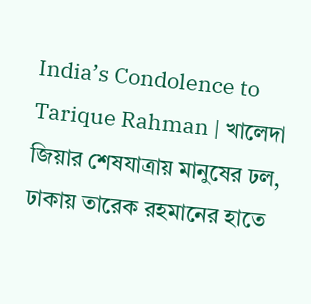India’s Condolence to Tarique Rahman | খালেদা জিয়ার শেষযাত্রায় মানুষের ঢল, ঢাকায় তারেক রহমানের হাতে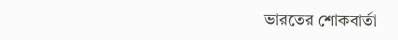ভারতের শোকবার্তা